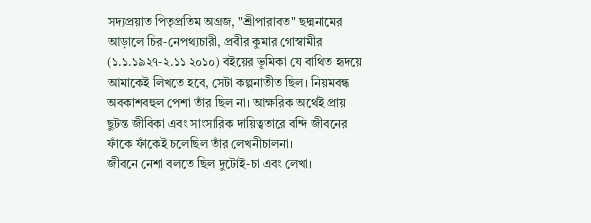সদ্যপ্রয়াত পিতৃপ্রতিম অগ্রজ, "শ্রীপারাবত" ছদ্মনামের আড়ালে চির-নেপথ্যচারী, প্রবীর কুমার গোস্বামীর (১.১.১৯২৭-২.১১ ২০১০) বইয়ের ভূমিকা যে বাথিত হৃদয়ে আমাকেই লিখতে হবে, সেটা কল্পনাতীত ছিল। নিয়মবন্ধ অবকাশবহুল পেশা তাঁর ছিল না। আক্ষরিক অর্থেই প্রায় ছুটন্ত জীবিকা এবং সাংসারিক দায়িত্বতারে বন্দি জীবনের ফাঁকে ফাঁকেই চলেছিল তাঁর লেখনীচালনা।
জীবনে নেশা বলতে ছিল দুটোই-চা এবং লেখা।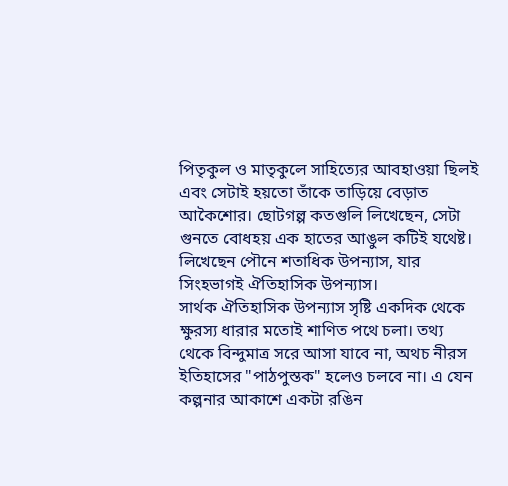পিতৃকুল ও মাতৃকুলে সাহিত্যের আবহাওয়া ছিলই এবং সেটাই হয়তো তাঁকে তাড়িয়ে বেড়াত আকৈশোর। ছোটগল্প কতগুলি লিখেছেন, সেটা গুনতে বোধহয় এক হাতের আঙুল কটিই যথেষ্ট। লিখেছেন পৌনে শতাধিক উপন্যাস, যার সিংহভাগই ঐতিহাসিক উপন্যাস।
সার্থক ঐতিহাসিক উপন্যাস সৃষ্টি একদিক থেকে ক্ষুরস্য ধারার মতোই শাণিত পথে চলা। তথ্য থেকে বিন্দুমাত্র সরে আসা যাবে না, অথচ নীরস ইতিহাসের "পাঠপুস্তক" হলেও চলবে না। এ যেন কল্পনার আকাশে একটা রঙিন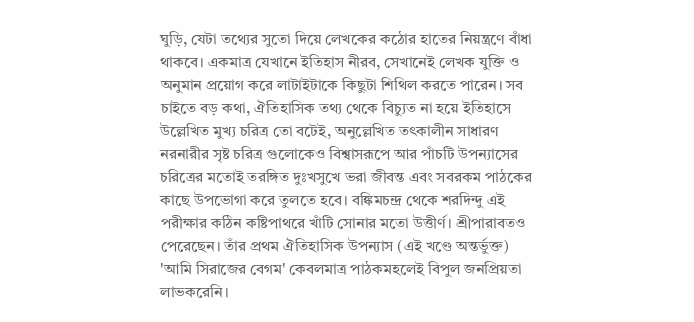ঘুড়ি, যেটা তথ্যের সুতো দিয়ে লেখকের কঠোর হাতের নিয়ন্ত্রণে বাঁধা থাকবে। একমাত্র যেখানে ইতিহাস নীরব, সেখানেই লেখক যুক্তি ও অনুমান প্রয়োগ করে লাটাইটাকে কিছুটা শিথিল করতে পারেন। সব চাইতে বড় কথা, ঐতিহাসিক তথ্য থেকে বিচ্যুত না হয়ে ইতিহাসে উল্লেখিত মুখ্য চরিত্র তো বটেই, অনুল্লেখিত তৎকালীন সাধারণ নরনারীর সৃষ্ট চরিত্র গুলোকেও বিশ্বাসরূপে আর পাঁচটি উপন্যাসের চরিত্রের মতোই তরঙ্গিত দুঃখসুখে ভরা জীবন্ত এবং সবরকম পাঠকের কাছে উপভোগা করে তুলতে হবে। বঙ্কিমচন্দ্র থেকে শরদিন্দু এই পরীক্ষার কঠিন কষ্টিপাথরে খাঁটি সোনার মতো উত্তীর্ণ। শ্রীপারাবতও পেরেছেন। তাঁর প্রথম ঐতিহাসিক উপন্যাস (এই খণ্ডে অন্তর্ভুক্ত) 'আমি সিরাজের বেগম' কেবলমাত্র পাঠকমহলেই বিপুল জনপ্রিয়তা লাভকরেনি।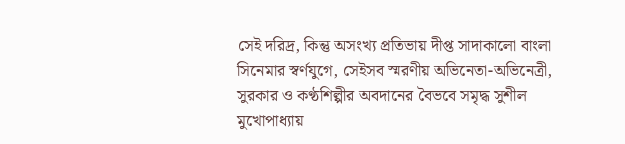সেই দরিদ্র, কিন্তু অসংখ্য প্রতিভায় দীপ্ত সাদাকালো বাংলা সিনেমার স্বর্ণযুগে, সেইসব স্মরণীয় অভিনেতা-অভিনেত্রী, সুরকার ও কণ্ঠশিল্পীর অবদানের বৈভবে সমৃদ্ধ সুশীল মুখোপাধ্যায়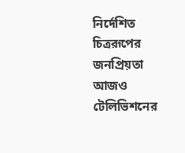নির্দেশিত চিত্ররূপের জনপ্রিয়তা আজও টেলিভিশনের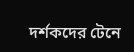দর্শকদের টেনে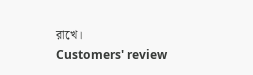রাখে।
Customers' review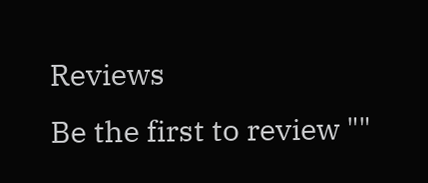Reviews
Be the first to review ""